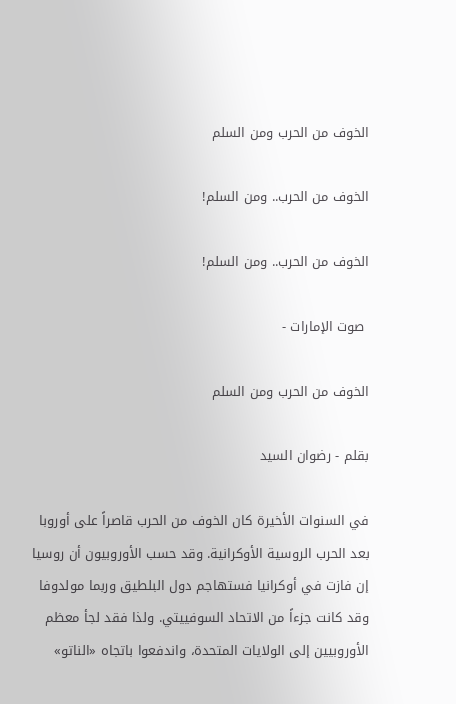الخوف من الحرب ومن السلم

الخوف من الحرب.. ومن السلم!

الخوف من الحرب.. ومن السلم!

 صوت الإمارات -

الخوف من الحرب ومن السلم

بقلم - رضوان السيد

في السنوات الأخيرة كان الخوف من الحرب قاصراً على أوروبا بعد الحرب الروسية الأوكرانية. وقد حسب الأوروبيون أن روسيا إن فازت في أوكرانيا فستهاجم دول البلطيق وربما مولدوفا وقد كانت جزءاً من الاتحاد السوفييتي. ولذا فقد لجأ معظم الأوروبيين إلى الولايات المتحدة، واندفعوا باتجاه «الناتو»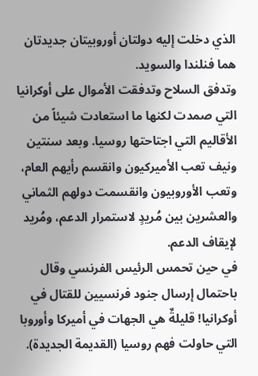الذي دخلت إليه دولتان أوروبيتان جديدتان هما فنلندا والسويد.
وتدفق السلاح وتدفقت الأموال على أوكرانيا التي صمدت لكنها ما استعادت شيئاً من الأقاليم التي اجتاحتها روسيا. وبعد سنتين ونيف تعب الأميركيون وانقسم رأيهم العام، وتعب الأوروبيون وانقسمت دولهم الثماني والعشرين بين مُريدٍ لاستمرار الدعم، ومُريد لإيقاف الدعم.
في حين تحمس الرئيس الفرنسي وقال باحتمال إرسال جنود فرنسيين للقتال في أوكرانيا! قليلةٌ هي الجهات في أميركا وأوروبا التي حاولت فهم روسيا (القديمة الجديدة).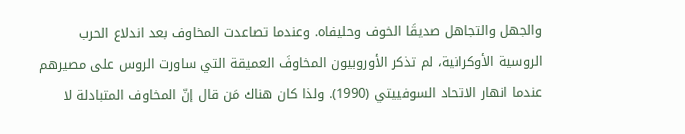والجهل والتجاهل صديقَا الخوف وحليفاه. وعندما تصاعدت المخاوف بعد اندلاع الحرب الروسية الأوكرانية، لم تذكر الأوروبيون المخاوفَ العميقة التي ساورت الروس على مصيرهم عندما انهار الاتحاد السوفييتي (1990). ولذا كان هناك مَن قال إنّ المخاوف المتبادلة لا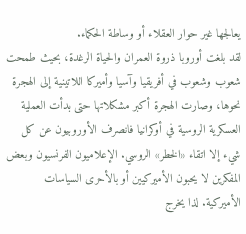يعالجها غير حوار العقلاء أو وساطة الحكماء.
لقد بلغت أوروبا ذروة العمران والحياة الرغدة، بحيث طمحت شعوب وشعوب في أفريقيا وآسيا وأميركا اللاتينية إلى الهجرة نحوها، وصارت الهجرة أكبر مشكلاتها حتى بدأت العملية العسكرية الروسية في أوكرانيا فانصرف الأوروبيون عن كل شيء إلا اتقاء «الخطر» الروسي. الإعلاميون الفرنسيون وبعض المفكرين لا يحبون الأميركيين أو بالأحرى السياسات الأميركية. لذا يخرج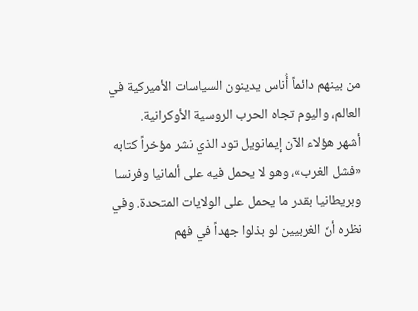من بينهم دائماً أُناس يدينون السياسات الأميركية في العالم، واليوم تجاه الحرب الروسية الأوكرانية.
أشهر هؤلاء الآن إيمانويل تود الذي نشر مؤخراً كتابه «فشل الغرب»، وهو لا يحمل فيه على ألمانيا وفرنسا وبريطانيا بقدر ما يحمل على الولايات المتحدة. وفي نظره أنّ الغربيين لو بذلوا جهداً في فهم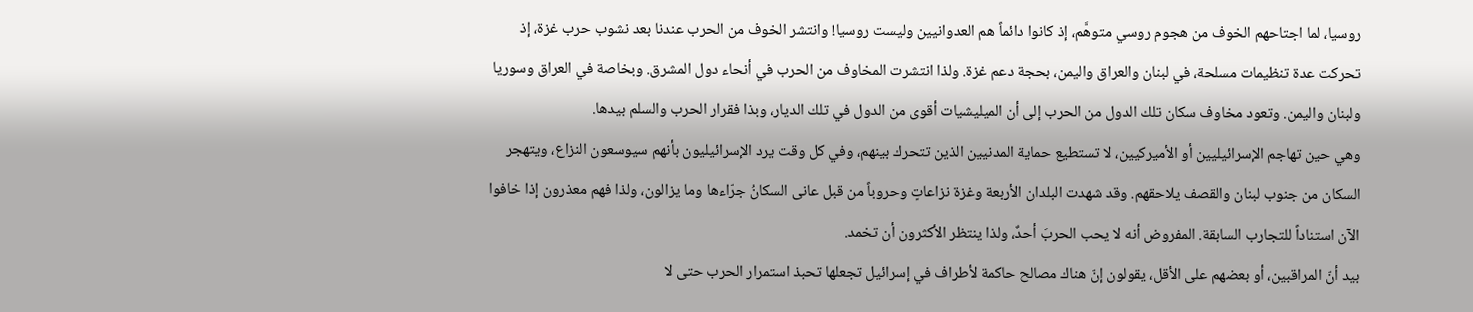روسيا، لما اجتاحهم الخوف من هجوم روسي متوهَّم، إذ كانوا دائماً هم العدوانيين وليست روسيا! وانتشر الخوف من الحرب عندنا بعد نشوب حرب غزة، إذ تحركت عدة تنظيمات مسلحة، في لبنان والعراق واليمن، بحجة دعم غزة. ولذا انتشرت المخاوف من الحرب في أنحاء دول المشرق. وبخاصة في العراق وسوريا ولبنان واليمن. وتعود مخاوف سكان تلك الدول من الحرب إلى أن الميليشيات أقوى من الدول في تلك الديار، وبذا فقرار الحرب والسلم بيدها.
وهي حين تهاجم الإسرائيليين أو الأميركيين، لا تستطيع حماية المدنيين الذين تتحرك بينهم، وفي كل وقت يرد الإسرائيليون بأنهم سيوسعون النزاع، ويتهجر السكان من جنوب لبنان والقصف يلاحقهم. وقد شهدت البلدان الأربعة وغزة نزاعاتٍ وحروباً من قبل عانى السكانُ جرّاءها وما يزالون، ولذا فهم معذرون إذا خافوا الآن استناداً للتجارب السابقة. المفروض أنه لا يحب الحربَ أحدٌ، ولذا ينتظر الأكثرون أن تخمد.
بيد أنّ المراقبين، أو بعضهم على الأقل، يقولون إنّ هناك مصالح حاكمة لأطراف في إسرائيل تجعلها تحبذ استمرار الحرب حتى لا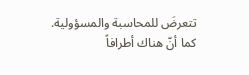تتعرضَ للمحاسبة والمسؤولية. كما أنّ هناك أطرافاً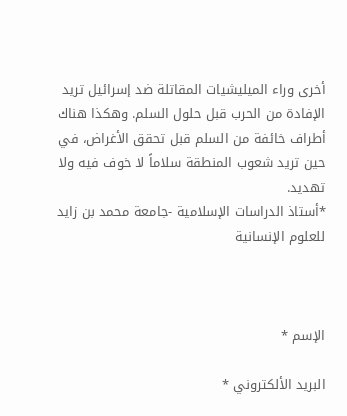أخرى وراء الميليشيات المقاتلة ضد إسرائيل تريد الإفادة من الحرب قبل حلول السلم. وهكذا هناك أطراف خائفة من السلم قبل تحقق الأغراض، في حين تريد شعوب المنطقة سلاماً لا خوف فيه ولا تهديد.
*أستاذ الدراسات الإسلامية -جامعة محمد بن زايد للعلوم الإنسانية



الإسم *

البريد الألكتروني *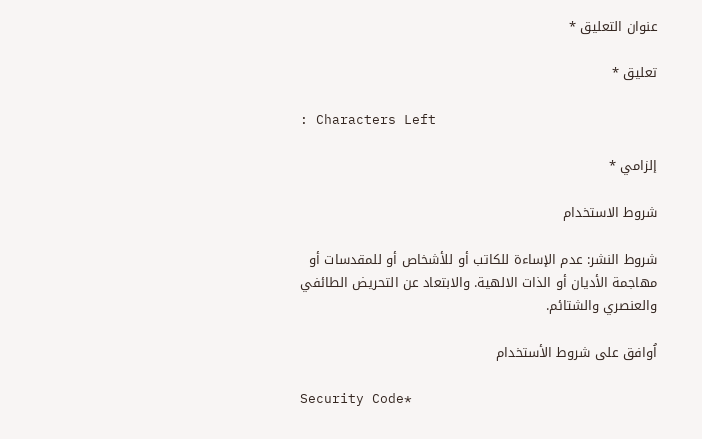عنوان التعليق *

تعليق *

: Characters Left

إلزامي *

شروط الاستخدام

شروط النشر: عدم الإساءة للكاتب أو للأشخاص أو للمقدسات أو مهاجمة الأديان أو الذات الالهية. والابتعاد عن التحريض الطائفي والعنصري والشتائم.

اُوافق على شروط الأستخدام

Security Code*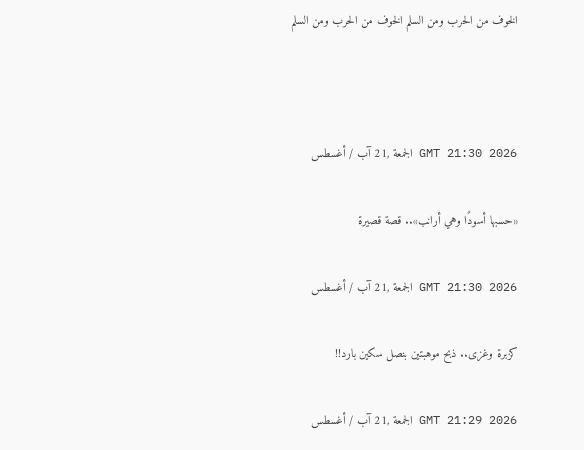الخوف من الحرب ومن السلم الخوف من الحرب ومن السلم



GMT 21:30 2026 الجمعة ,21 آب / أغسطس

«حسبها أسودًا وهي أرانب».. قصة قصيرة

GMT 21:30 2026 الجمعة ,21 آب / أغسطس

كزبرة وغزى.. ذبح موهبتين بنصل سكين بارد!!

GMT 21:29 2026 الجمعة ,21 آب / أغسطس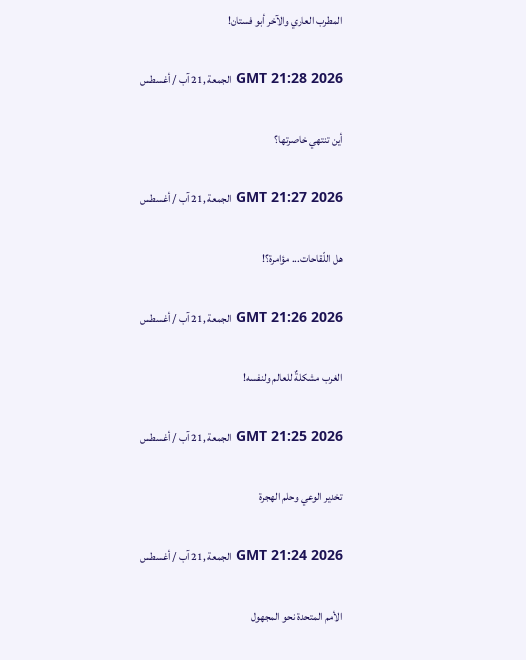المطرب العاري والآخر أبو فستان!

GMT 21:28 2026 الجمعة ,21 آب / أغسطس

أين تنتهي خاصرتها؟

GMT 21:27 2026 الجمعة ,21 آب / أغسطس

هل اللّقاحات... مؤامرة؟!

GMT 21:26 2026 الجمعة ,21 آب / أغسطس

الغرب مشكلةٌ للعالم ولنفسه!

GMT 21:25 2026 الجمعة ,21 آب / أغسطس

تخدير الوعي وحلم الهجرة

GMT 21:24 2026 الجمعة ,21 آب / أغسطس

الأمم المتحدة نحو المجهول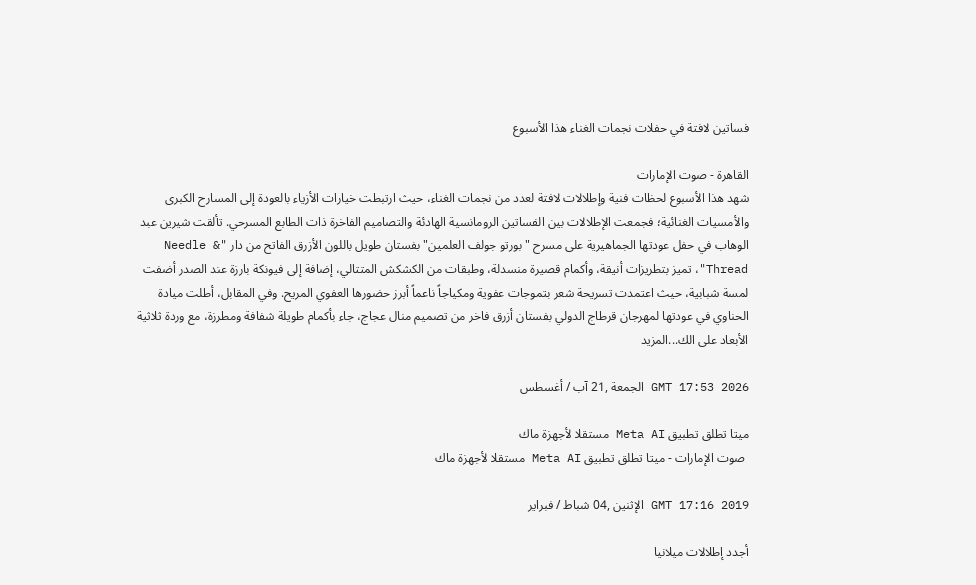فساتين لافتة في حفلات نجمات الغناء هذا الأسبوع

القاهرة - صوت الإمارات
شهد هذا الأسبوع لحظات فنية وإطلالات لافتة لعدد من نجمات الغناء، حيث ارتبطت خيارات الأزياء بالعودة إلى المسارح الكبرى والأمسيات الغنائية؛ فجمعت الإطلالات بين الفساتين الرومانسية الهادئة والتصاميم الفاخرة ذات الطابع المسرحي. تألقت شيرين عبد الوهاب في حفل عودتها الجماهيرية على مسرح "بورتو جولف العلمين" بفستان طويل باللون الأزرق الفاتح من دار "Needle & Thread"، تميز بتطريزات أنيقة، وأكمام قصيرة منسدلة، وطبقات من الكشكش المتتالي، إضافة إلى فيونكة بارزة عند الصدر أضفت لمسة شبابية، حيث اعتمدت تسريحة شعر بتموجات عفوية ومكياجاً ناعماً أبرز حضورها العفوي المريح. وفي المقابل، أطلت ميادة الحناوي في عودتها لمهرجان قرطاج الدولي بفستان أزرق فاخر من تصميم منال عجاج، جاء بأكمام طويلة شفافة ومطرزة، مع وردة ثلاثية الأبعاد على الك...المزيد

GMT 17:53 2026 الجمعة ,21 آب / أغسطس

ميتا تطلق تطبيق Meta AI مستقلا لأجهزة ماك
 صوت الإمارات - ميتا تطلق تطبيق Meta AI مستقلا لأجهزة ماك

GMT 17:16 2019 الإثنين ,04 شباط / فبراير

أجدد إطلالات ميلانيا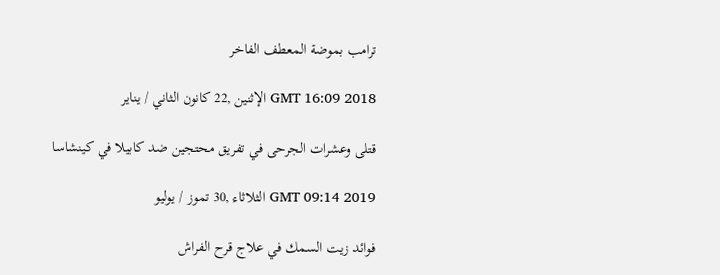ترامب بموضة المعطف الفاخر

GMT 16:09 2018 الإثنين ,22 كانون الثاني / يناير

قتلى وعشرات الجرحى في تفريق محتجين ضد كابيلا في كينشاسا

GMT 09:14 2019 الثلاثاء ,30 تموز / يوليو

فوائد زيت السمك في علاج قرح الفراش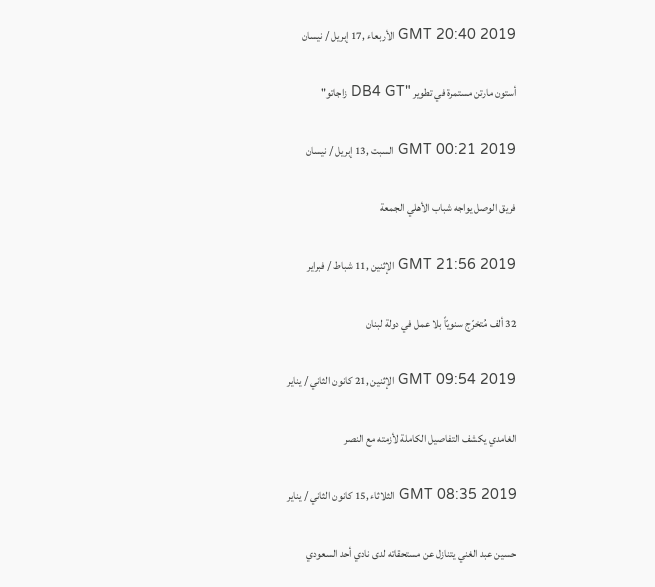GMT 20:40 2019 الأربعاء ,17 إبريل / نيسان

أستون مارتن مستمرة في تطوير "DB4 GT زاجاتو"

GMT 00:21 2019 السبت ,13 إبريل / نيسان

فريق الوصل يواجه شباب الأهلي الجمعة

GMT 21:56 2019 الإثنين ,11 شباط / فبراير

32 ألف مُتخرّج سنويّاً بلا عمل في دولة لبنان

GMT 09:54 2019 الإثنين ,21 كانون الثاني / يناير

الغامدي يكشف التفاصيل الكاملة لأزمته مع النصر

GMT 08:35 2019 الثلاثاء ,15 كانون الثاني / يناير

حسين عبد الغني يتنازل عن مستحقاته لدى نادي أحد السعودي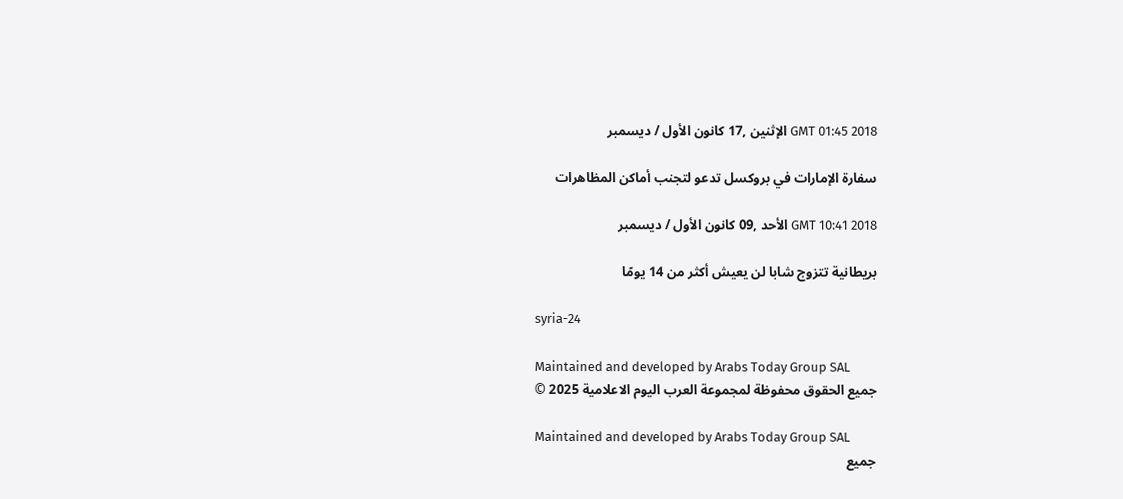GMT 01:45 2018 الإثنين ,17 كانون الأول / ديسمبر

سفارة الإمارات في بروكسل تدعو لتجنب أماكن المظاهرات

GMT 10:41 2018 الأحد ,09 كانون الأول / ديسمبر

بريطانية تتزوج شابا لن يعيش أكثر من 14 يومًا

syria-24

Maintained and developed by Arabs Today Group SAL
جميع الحقوق محفوظة لمجموعة العرب اليوم الاعلامية 2025 ©

Maintained and developed by Arabs Today Group SAL
جميع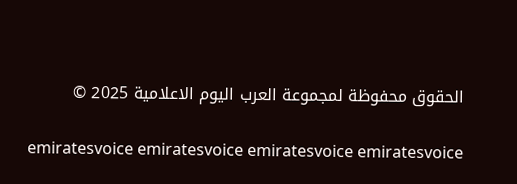الحقوق محفوظة لمجموعة العرب اليوم الاعلامية 2025 ©

emiratesvoice emiratesvoice emiratesvoice emiratesvoice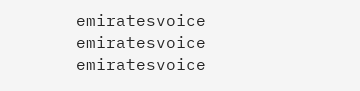emiratesvoice emiratesvoice emiratesvoice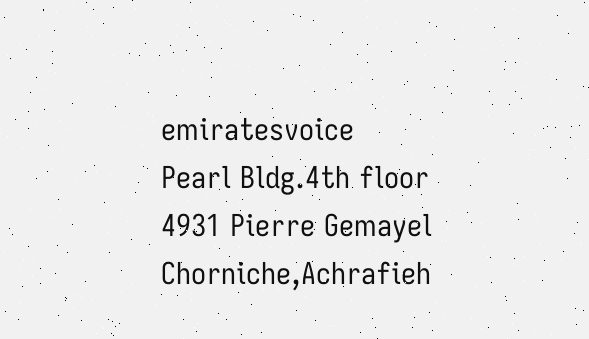emiratesvoice
Pearl Bldg.4th floor
4931 Pierre Gemayel Chorniche,Achrafieh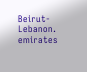Beirut- Lebanon.
emirates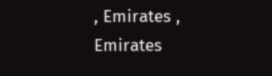, Emirates , Emirates